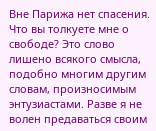Вне Парижа нет спасения. Что вы толкуете мне о свободе? Это слово лишено всякого смысла, подобно многим другим словам, произносимым энтузиастами. Разве я не волен предаваться своим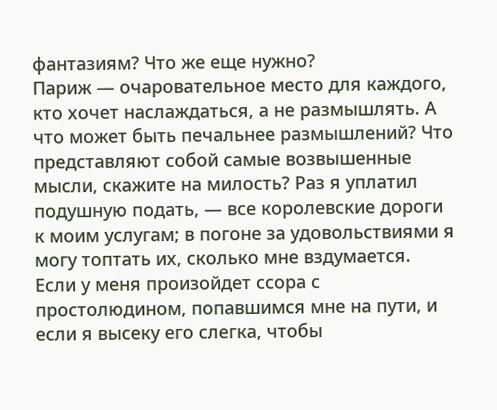фантазиям? Что же еще нужно?
Париж — очаровательное место для каждого, кто хочет наслаждаться, а не размышлять. А что может быть печальнее размышлений? Что представляют собой самые возвышенные мысли, скажите на милость? Раз я уплатил подушную подать, — все королевские дороги к моим услугам; в погоне за удовольствиями я могу топтать их, сколько мне вздумается.
Если у меня произойдет ссора с простолюдином, попавшимся мне на пути, и если я высеку его слегка, чтобы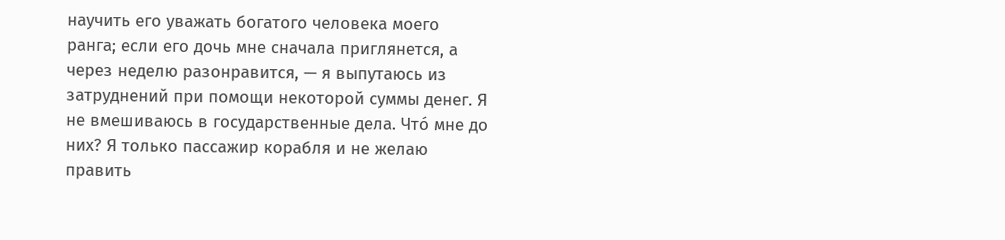научить его уважать богатого человека моего ранга; если его дочь мне сначала приглянется, а через неделю разонравится, — я выпутаюсь из затруднений при помощи некоторой суммы денег. Я не вмешиваюсь в государственные дела. Что́ мне до них? Я только пассажир корабля и не желаю править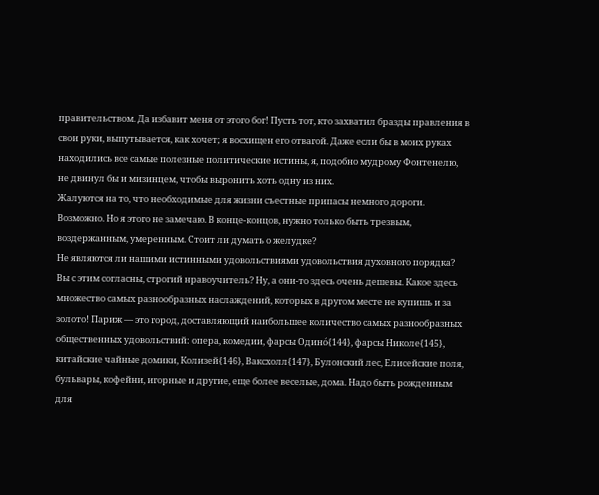правительством. Да избавит меня от этого бог! Пусть тот, кто захватил бразды правления в свои руки, выпутывается, как хочет; я восхищен его отвагой. Даже если бы в моих руках находились все самые полезные политические истины, я, подобно мудрому Фонтенелю, не двинул бы и мизинцем, чтобы выронить хоть одну из них.
Жалуются на то, что необходимые для жизни съестные припасы немного дороги. Возможно. Но я этого не замечаю. В конце-концов, нужно только быть трезвым, воздержанным, умеренным. Стоит ли думать о желудке?
Не являются ли нашими истинными удовольствиями удовольствия духовного порядка? Вы с этим согласны, строгий нравоучитель? Ну, а они-то здесь очень дешевы. Какое здесь множество самых разнообразных наслаждений, которых в другом месте не купишь и за золото! Париж — это город, доставляющий наибольшее количество самых разнообразных общественных удовольствий: опера, комедии, фарсы Одино́{144}, фарсы Николе{145}, китайские чайные домики, Колизей{146}, Ваксхолл{147}, Булонский лес, Елисейские поля, бульвары, кофейни, игорные и другие, еще более веселые, дома. Надо быть рожденным для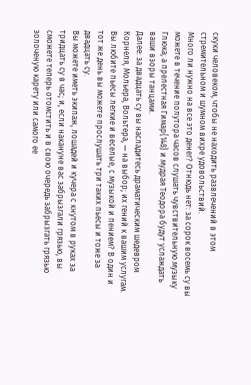скуки человеком, чтобы не находить развлечений в этом стремительном и шумном вихре удовольствий.
Много ли нужно на все это денег? Отнюдь нет: за сорок восемь су вы можете в течение полутора часов слушать чувствительную музыку Глюка; а прелестная Гимар{148} и мудрая Теодора будут услаждать ваши взоры танцами.
Далее: за двадцать су вы насладитесь драматическим шедевром Корнеля, Мольера, Вольтера, — на выбор; их гений к вашим услугам. Вы любите пьесы легкие и веселые, с музыкой и пением? В один и тот же день вы можете прослушать три таких пьесы и тоже за двадцать су.
Вы можете иметь экипаж, лошадей и кучера с кнутом в руках за тридцать су в час; и, если накануне вас забрызгали грязью, вы сможете теперь отомстить и в свою очередь забрызгать грязью золоченую карету или самого ее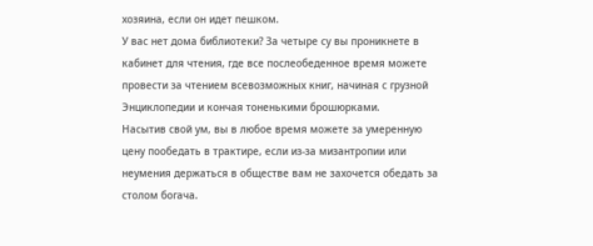хозяина, если он идет пешком.
У вас нет дома библиотеки? За четыре су вы проникнете в кабинет для чтения, где все послеобеденное время можете провести за чтением всевозможных книг, начиная с грузной Энциклопедии и кончая тоненькими брошюрками.
Насытив свой ум, вы в любое время можете за умеренную цену пообедать в трактире, если из-за мизантропии или неумения держаться в обществе вам не захочется обедать за столом богача.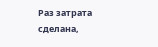Раз затрата сделана,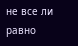не все ли равно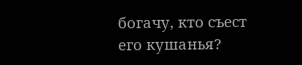богачу, кто съест его кушанья?